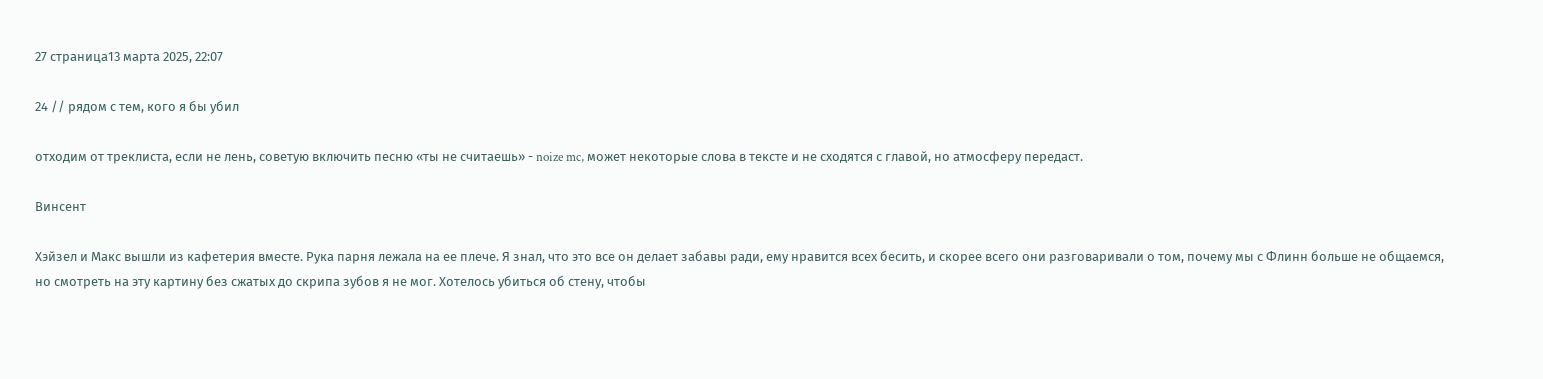27 страница13 марта 2025, 22:07

24 // рядом с тем, кого я бы убил

отходим от треклиста, если не лень, советую включить песню «ты не считаешь» - noize mc, может некоторые слова в тексте и не сходятся с главой, но атмосферу передаст.

Винсент

Хэйзел и Макс вышли из кафетерия вместе. Рука парня лежала на ее плече. Я знал, что это все он делает забавы ради, ему нравится всех бесить, и скорее всего они разговаривали о том, почему мы с Флинн больше не общаемся, но смотреть на эту картину без сжатых до скрипа зубов я не мог. Хотелось убиться об стену, чтобы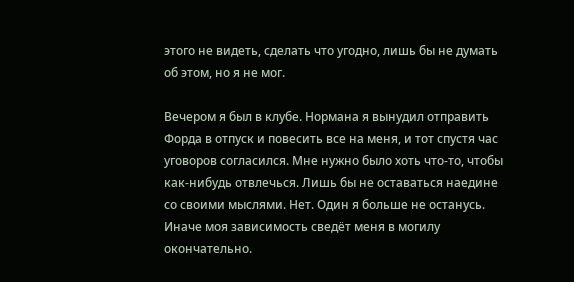этого не видеть, сделать что угодно, лишь бы не думать об этом, но я не мог.

Вечером я был в клубе. Нормана я вынудил отправить Форда в отпуск и повесить все на меня, и тот спустя час уговоров согласился. Мне нужно было хоть что-то, чтобы как-нибудь отвлечься. Лишь бы не оставаться наедине со своими мыслями. Нет. Один я больше не останусь. Иначе моя зависимость сведёт меня в могилу окончательно.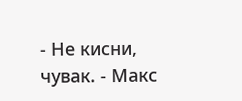- Не кисни, чувак. - Макс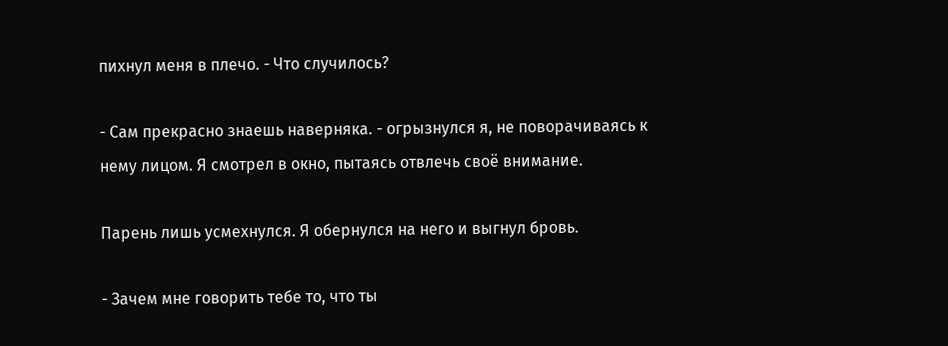пихнул меня в плечо. - Что случилось?

- Сам прекрасно знаешь наверняка. - огрызнулся я, не поворачиваясь к нему лицом. Я смотрел в окно, пытаясь отвлечь своё внимание.

Парень лишь усмехнулся. Я обернулся на него и выгнул бровь.

- Зачем мне говорить тебе то, что ты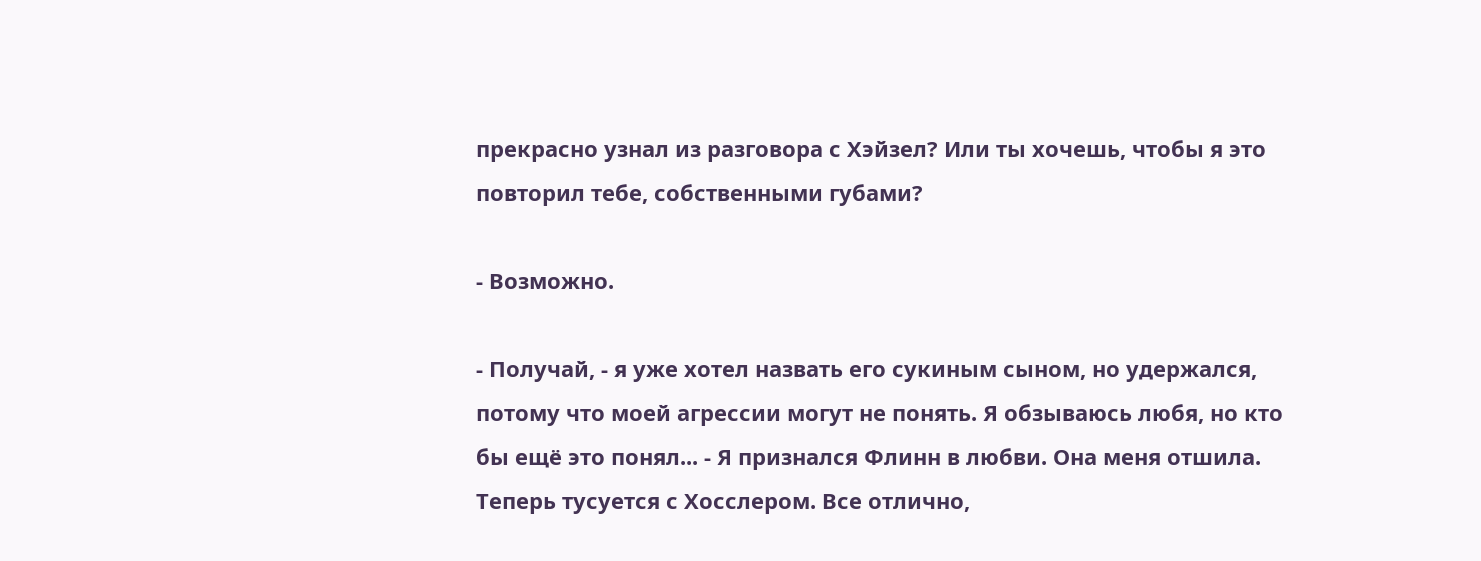прекрасно узнал из разговора с Хэйзел? Или ты хочешь, чтобы я это повторил тебе, собственными губами?

- Возможно.

- Получай, - я уже хотел назвать его сукиным сыном, но удержался, потому что моей агрессии могут не понять. Я обзываюсь любя, но кто бы ещё это понял... - Я признался Флинн в любви. Она меня отшила. Теперь тусуется с Хосслером. Все отлично,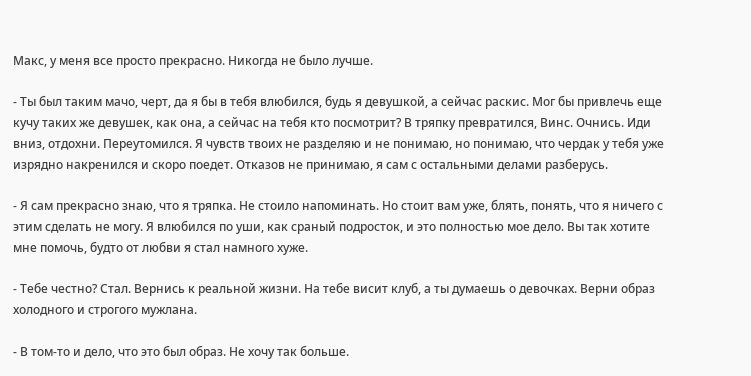Макс, у меня все просто прекрасно. Никогда не было лучше.

- Ты был таким мачо, черт, да я бы в тебя влюбился, будь я девушкой, а сейчас раскис. Мог бы привлечь еще кучу таких же девушек, как она, а сейчас на тебя кто посмотрит? В тряпку превратился, Винс. Очнись. Иди вниз, отдохни. Переутомился. Я чувств твоих не разделяю и не понимаю, но понимаю, что чердак у тебя уже изрядно накренился и скоро поедет. Отказов не принимаю, я сам с остальными делами разберусь.

- Я сам прекрасно знаю, что я тряпка. Не стоило напоминать. Но стоит вам уже, блять, понять, что я ничего с этим сделать не могу. Я влюбился по уши, как сраный подросток, и это полностью мое дело. Вы так хотите мне помочь, будто от любви я стал намного хуже.

- Тебе честно? Стал. Вернись к реальной жизни. На тебе висит клуб, а ты думаешь о девочках. Верни образ холодного и строгого мужлана.

- В том-то и дело, что это был образ. Не хочу так больше.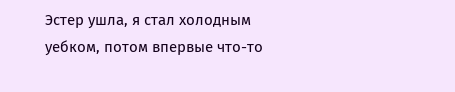Эстер ушла, я стал холодным уебком, потом впервые что-то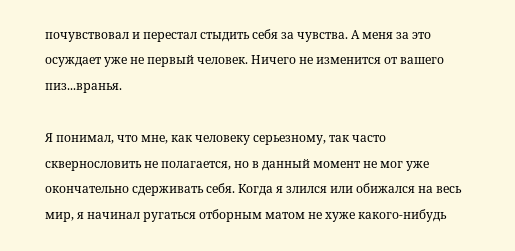почувствовал и перестал стыдить себя за чувства. А меня за это осуждает уже не первый человек. Ничего не изменится от вашего пиз...вранья.

Я понимал, что мне, как человеку серьезному, так часто сквернословить не полагается, но в данный момент не мог уже окончательно сдерживать себя. Когда я злился или обижался на весь мир, я начинал ругаться отборным матом не хуже какого-нибудь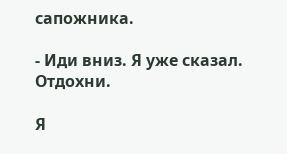сапожника.

- Иди вниз. Я уже сказал. Отдохни.

Я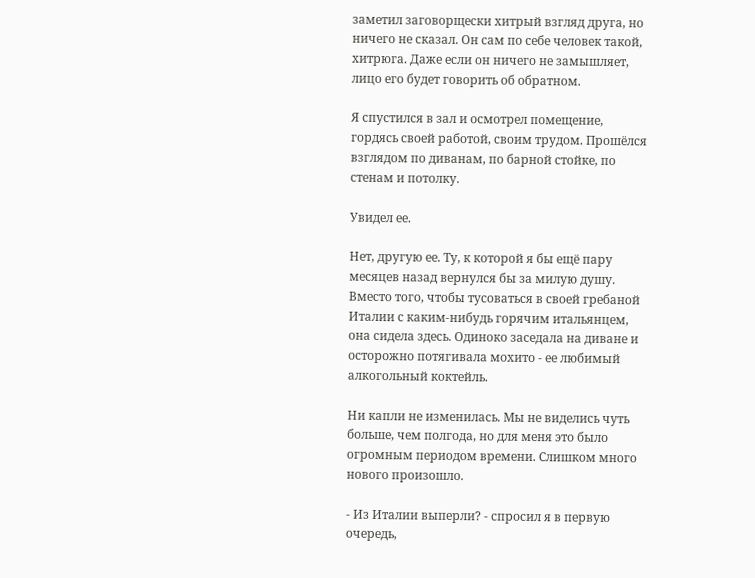заметил заговорщески хитрый взгляд друга, но ничего не сказал. Он сам по себе человек такой, хитрюга. Даже если он ничего не замышляет, лицо его будет говорить об обратном.

Я спустился в зал и осмотрел помещение, гордясь своей работой, своим трудом. Прошёлся взглядом по диванам, по барной стойке, по стенам и потолку.

Увидел ее.

Нет, другую ее. Ту, к которой я бы ещё пару месяцев назад вернулся бы за милую душу. Вместо того, чтобы тусоваться в своей гребаной Италии с каким-нибудь горячим итальянцем, она сидела здесь. Одиноко заседала на диване и осторожно потягивала мохито - ее любимый алкогольный коктейль.

Ни капли не изменилась. Мы не виделись чуть больше, чем полгода, но для меня это было огромным периодом времени. Слишком много нового произошло.

- Из Италии выперли? - спросил я в первую очередь,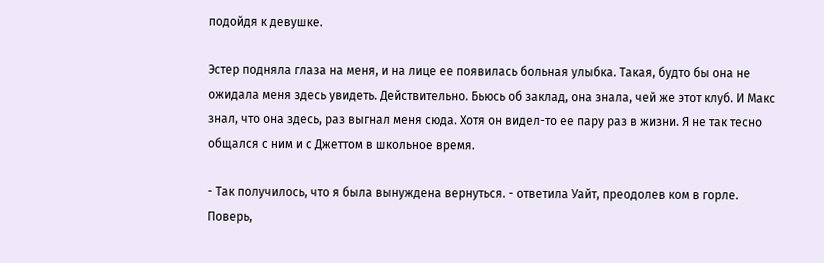подойдя к девушке.

Эстер подняла глаза на меня, и на лице ее появилась больная улыбка. Такая, будто бы она не ожидала меня здесь увидеть. Действительно. Бьюсь об заклад, она знала, чей же этот клуб. И Макс знал, что она здесь, раз выгнал меня сюда. Хотя он видел-то ее пару раз в жизни. Я не так тесно общался с ним и с Джеттом в школьное время.

- Так получилось, что я была вынуждена вернуться. - ответила Уайт, преодолев ком в горле. Поверь,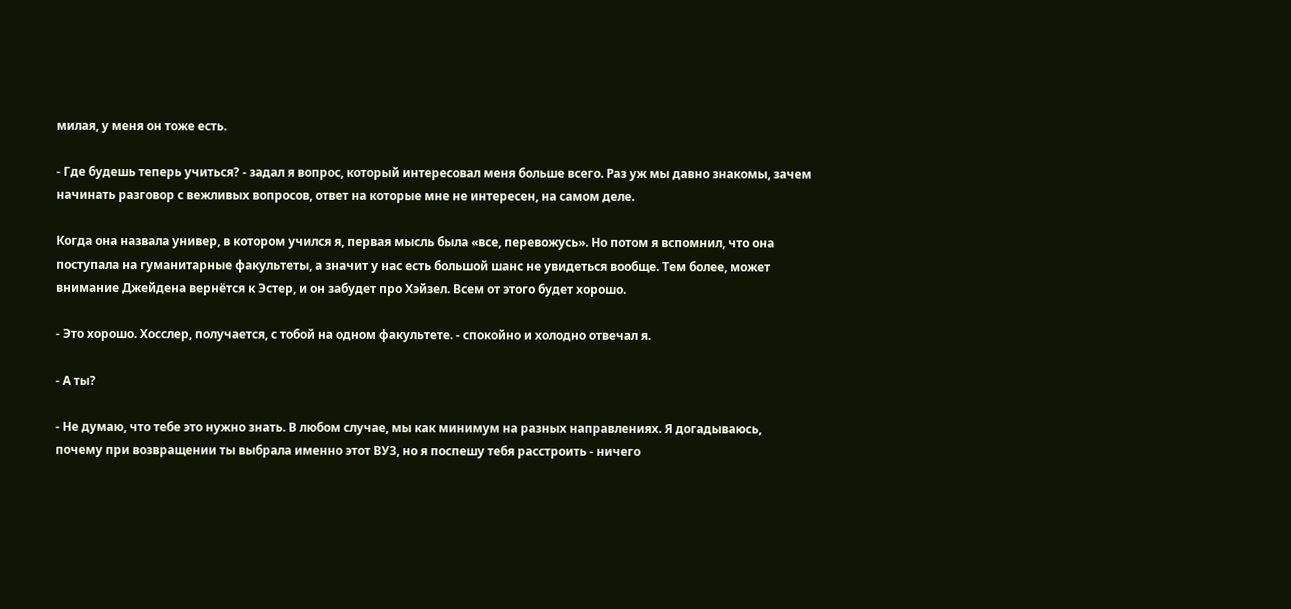милая, у меня он тоже есть.

- Где будешь теперь учиться? - задал я вопрос, который интересовал меня больше всего. Раз уж мы давно знакомы, зачем начинать разговор с вежливых вопросов, ответ на которые мне не интересен, на самом деле.

Когда она назвала универ, в котором учился я, первая мысль была «все, перевожусь». Но потом я вспомнил, что она поступала на гуманитарные факультеты, а значит у нас есть большой шанс не увидеться вообще. Тем более, может внимание Джейдена вернётся к Эстер, и он забудет про Хэйзел. Всем от этого будет хорошо.

- Это хорошо. Хосслер, получается, с тобой на одном факультете. - спокойно и холодно отвечал я.

- А ты?

- Не думаю, что тебе это нужно знать. В любом случае, мы как минимум на разных направлениях. Я догадываюсь, почему при возвращении ты выбрала именно этот ВУЗ, но я поспешу тебя расстроить - ничего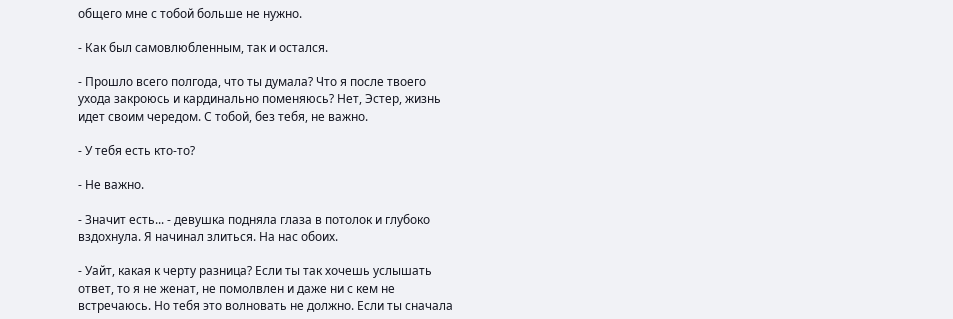общего мне с тобой больше не нужно.

- Как был самовлюбленным, так и остался.

- Прошло всего полгода, что ты думала? Что я после твоего ухода закроюсь и кардинально поменяюсь? Нет, Эстер, жизнь идет своим чередом. С тобой, без тебя, не важно.

- У тебя есть кто-то?

- Не важно.

- Значит есть... - девушка подняла глаза в потолок и глубоко вздохнула. Я начинал злиться. На нас обоих.

- Уайт, какая к черту разница? Если ты так хочешь услышать ответ, то я не женат, не помолвлен и даже ни с кем не встречаюсь. Но тебя это волновать не должно. Если ты сначала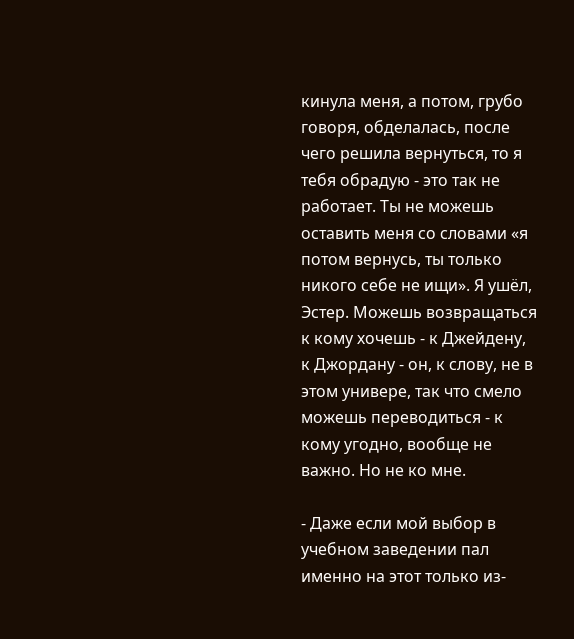кинула меня, а потом, грубо говоря, обделалась, после чего решила вернуться, то я тебя обрадую - это так не работает. Ты не можешь оставить меня со словами «я потом вернусь, ты только никого себе не ищи». Я ушёл, Эстер. Можешь возвращаться к кому хочешь - к Джейдену, к Джордану - он, к слову, не в этом универе, так что смело можешь переводиться - к кому угодно, вообще не важно. Но не ко мне.

- Даже если мой выбор в учебном заведении пал именно на этот только из-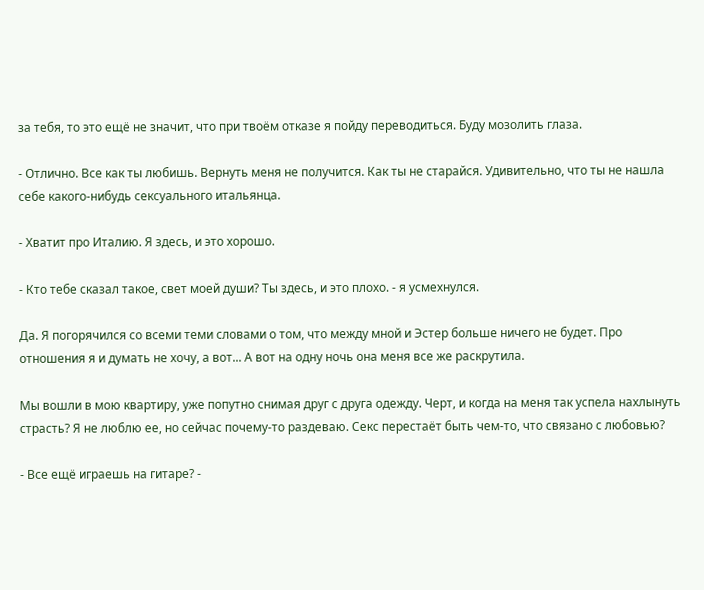за тебя, то это ещё не значит, что при твоём отказе я пойду переводиться. Буду мозолить глаза.

- Отлично. Все как ты любишь. Вернуть меня не получится. Как ты не старайся. Удивительно, что ты не нашла себе какого-нибудь сексуального итальянца.

- Хватит про Италию. Я здесь, и это хорошо.

- Кто тебе сказал такое, свет моей души? Ты здесь, и это плохо. - я усмехнулся.

Да. Я погорячился со всеми теми словами о том, что между мной и Эстер больше ничего не будет. Про отношения я и думать не хочу, а вот... А вот на одну ночь она меня все же раскрутила.

Мы вошли в мою квартиру, уже попутно снимая друг с друга одежду. Черт, и когда на меня так успела нахлынуть страсть? Я не люблю ее, но сейчас почему-то раздеваю. Секс перестаёт быть чем-то, что связано с любовью?

- Все ещё играешь на гитаре? -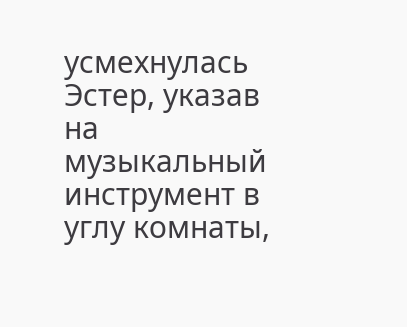усмехнулась Эстер, указав на музыкальный инструмент в углу комнаты,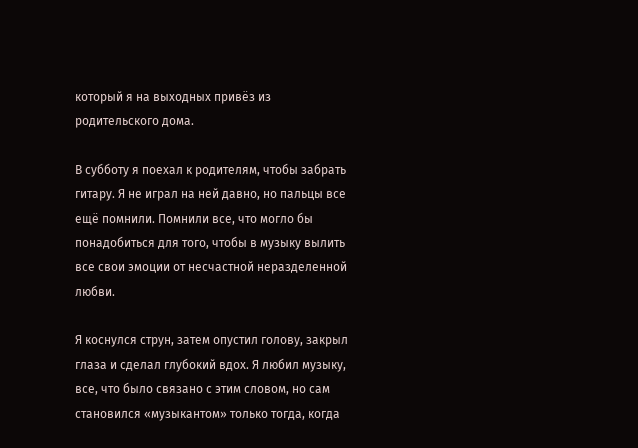который я на выходных привёз из родительского дома.

В субботу я поехал к родителям, чтобы забрать гитару. Я не играл на ней давно, но пальцы все ещё помнили. Помнили все, что могло бы понадобиться для того, чтобы в музыку вылить все свои эмоции от несчастной неразделенной любви.

Я коснулся струн, затем опустил голову, закрыл глаза и сделал глубокий вдох. Я любил музыку, все, что было связано с этим словом, но сам становился «музыкантом» только тогда, когда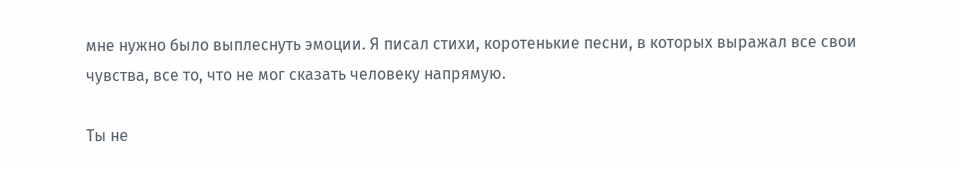мне нужно было выплеснуть эмоции. Я писал стихи, коротенькие песни, в которых выражал все свои чувства, все то, что не мог сказать человеку напрямую.

Ты не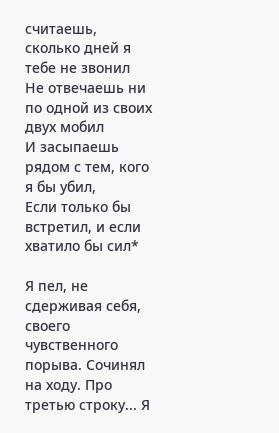считаешь, сколько дней я тебе не звонил
Не отвечаешь ни по одной из своих двух мобил
И засыпаешь рядом с тем, кого я бы убил,
Если только бы встретил, и если хватило бы сил*

Я пел, не сдерживая себя, своего чувственного порыва. Сочинял на ходу. Про третью строку... Я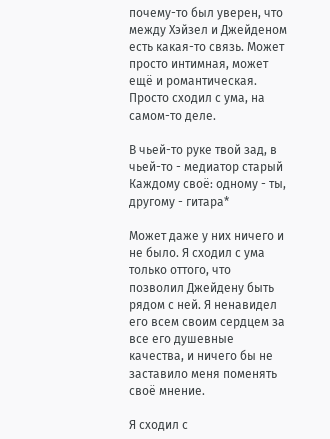почему-то был уверен, что между Хэйзел и Джейденом есть какая-то связь. Может просто интимная, может ещё и романтическая. Просто сходил с ума, на самом-то деле.

В чьей-то руке твой зад, в чьей-то - медиатор старый
Каждому своё: одному - ты, другому - гитара*

Может даже у них ничего и не было. Я сходил с ума только оттого, что позволил Джейдену быть рядом с ней. Я ненавидел его всем своим сердцем за все его душевные качества, и ничего бы не заставило меня поменять своё мнение.

Я сходил с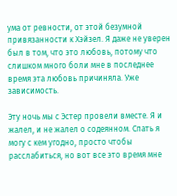ума от ревности, от этой безумной привязанности к Хэйзел. Я даже не уверен был в том, что это любовь, потому что слишком много боли мне в последнее время эта любовь причиняла. Уже зависимость.

Эту ночь мы с Эстер провели вместе. Я и жалел, и не жалел о содеянном. Спать я могу с кем угодно, просто чтобы расслабиться, но вот все это время мне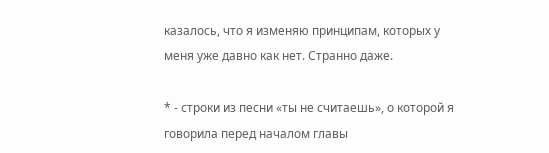казалось, что я изменяю принципам, которых у меня уже давно как нет. Странно даже.

* - строки из песни «ты не считаешь», о которой я говорила перед началом главы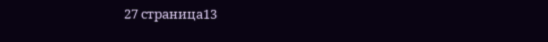27 страница13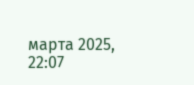марта 2025, 22:07